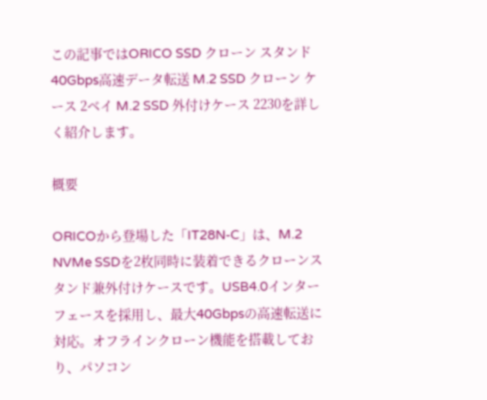この記事ではORICO SSD クローン スタンド 40Gbps高速データ転送 M.2 SSD クローン ケース 2ベイ M.2 SSD 外付けケース 2230を詳しく紹介します。

概要

ORICOから登場した「IT28N-C」は、M.2 NVMe SSDを2枚同時に装着できるクローンスタンド兼外付けケースです。USB4.0インターフェースを採用し、最大40Gbpsの高速転送に対応。オフラインクローン機能を搭載しており、パソコン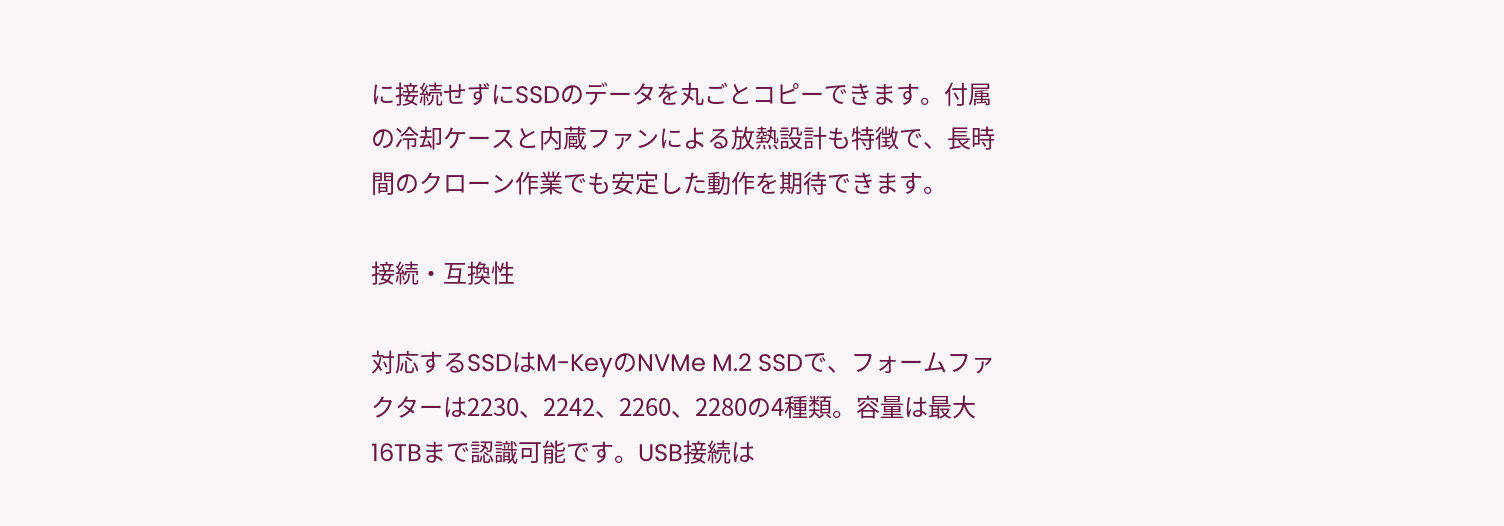に接続せずにSSDのデータを丸ごとコピーできます。付属の冷却ケースと内蔵ファンによる放熱設計も特徴で、長時間のクローン作業でも安定した動作を期待できます。

接続・互換性

対応するSSDはM-KeyのNVMe M.2 SSDで、フォームファクターは2230、2242、2260、2280の4種類。容量は最大16TBまで認識可能です。USB接続は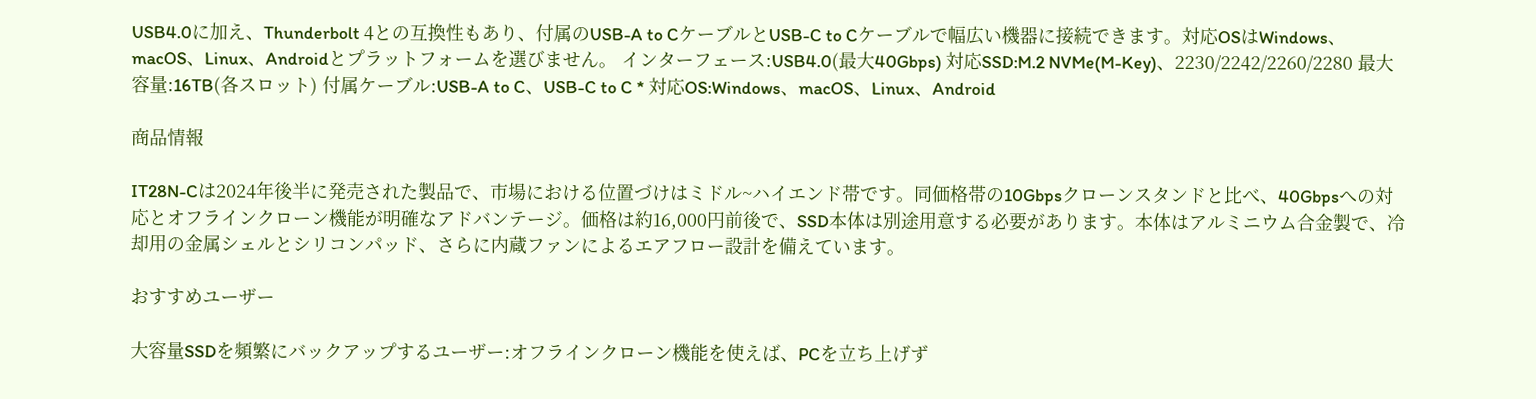USB4.0に加え、Thunderbolt 4との互換性もあり、付属のUSB-A to CケーブルとUSB-C to Cケーブルで幅広い機器に接続できます。対応OSはWindows、macOS、Linux、Androidとプラットフォームを選びません。 インターフェース:USB4.0(最大40Gbps) 対応SSD:M.2 NVMe(M-Key)、2230/2242/2260/2280 最大容量:16TB(各スロット) 付属ケーブル:USB-A to C、USB-C to C * 対応OS:Windows、macOS、Linux、Android

商品情報

IT28N-Cは2024年後半に発売された製品で、市場における位置づけはミドル~ハイエンド帯です。同価格帯の10Gbpsクローンスタンドと比べ、40Gbpsへの対応とオフラインクローン機能が明確なアドバンテージ。価格は約16,000円前後で、SSD本体は別途用意する必要があります。本体はアルミニウム合金製で、冷却用の金属シェルとシリコンパッド、さらに内蔵ファンによるエアフロー設計を備えています。

おすすめユーザー

大容量SSDを頻繁にバックアップするユーザー:オフラインクローン機能を使えば、PCを立ち上げず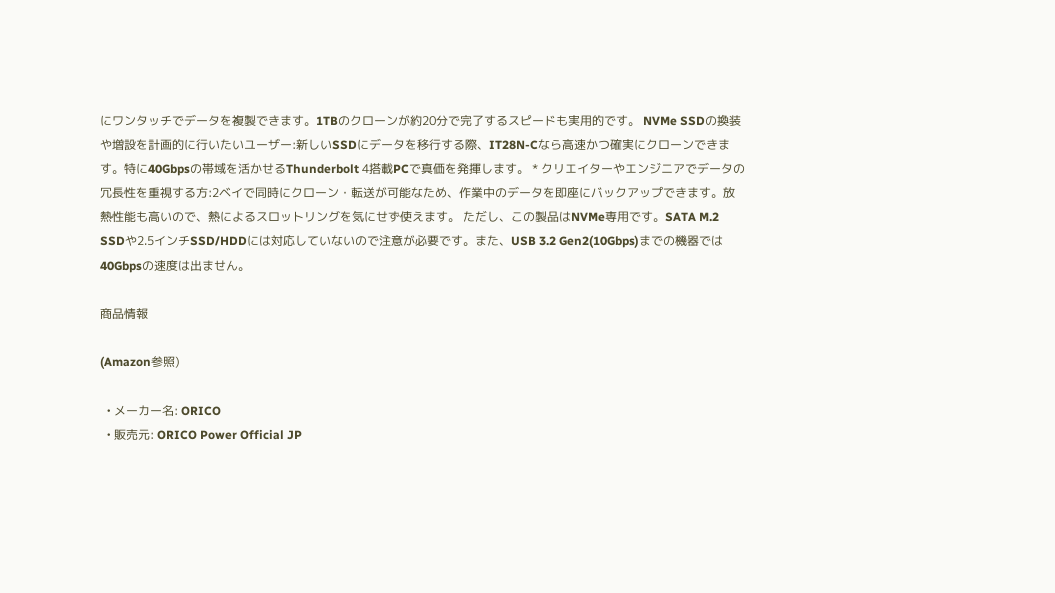にワンタッチでデータを複製できます。1TBのクローンが約20分で完了するスピードも実用的です。 NVMe SSDの換装や増設を計画的に行いたいユーザー:新しいSSDにデータを移行する際、IT28N-Cなら高速かつ確実にクローンできます。特に40Gbpsの帯域を活かせるThunderbolt 4搭載PCで真価を発揮します。 * クリエイターやエンジニアでデータの冗長性を重視する方:2ベイで同時にクローン・転送が可能なため、作業中のデータを即座にバックアップできます。放熱性能も高いので、熱によるスロットリングを気にせず使えます。 ただし、この製品はNVMe専用です。SATA M.2 SSDや2.5インチSSD/HDDには対応していないので注意が必要です。また、USB 3.2 Gen2(10Gbps)までの機器では40Gbpsの速度は出ません。

商品情報

(Amazon参照)

  • メーカー名: ORICO
  • 販売元: ORICO Power Official JP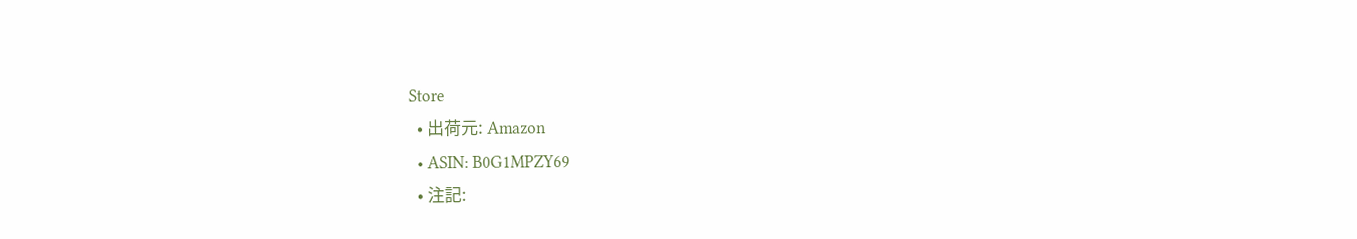Store
  • 出荷元: Amazon
  • ASIN: B0G1MPZY69
  • 注記: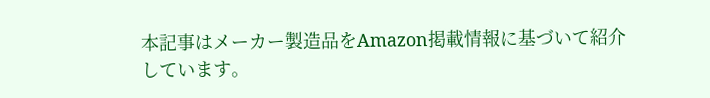本記事はメーカー製造品をAmazon掲載情報に基づいて紹介しています。